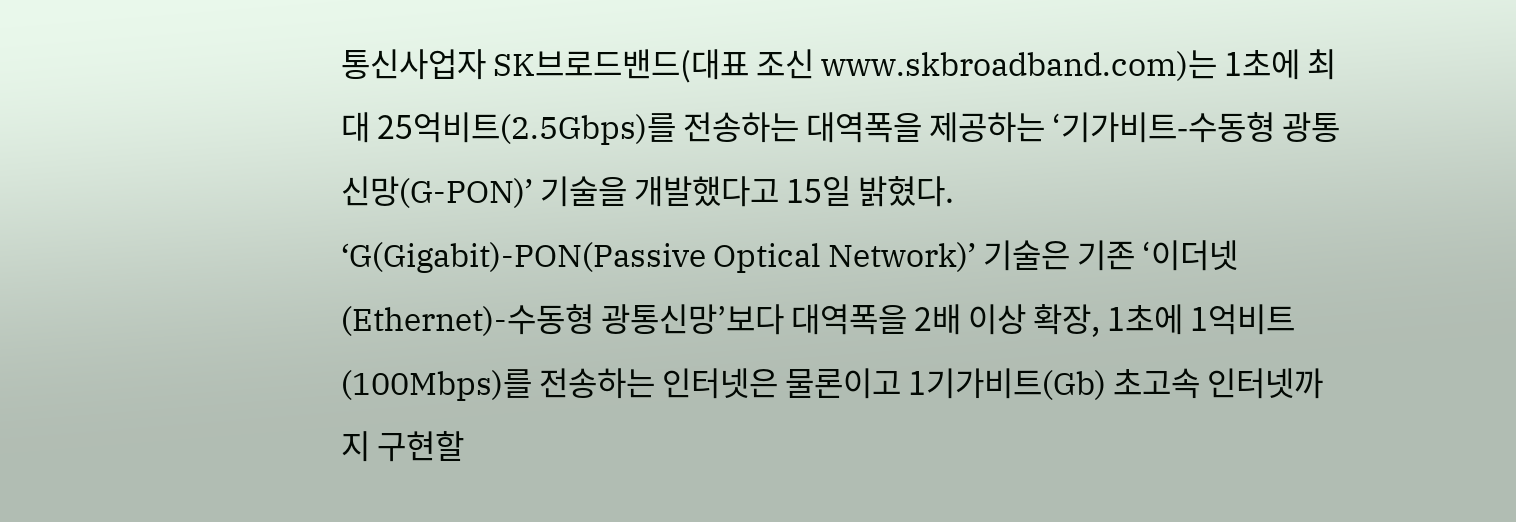통신사업자 SK브로드밴드(대표 조신 www.skbroadband.com)는 1초에 최대 25억비트(2.5Gbps)를 전송하는 대역폭을 제공하는 ‘기가비트-수동형 광통신망(G-PON)’ 기술을 개발했다고 15일 밝혔다.
‘G(Gigabit)-PON(Passive Optical Network)’ 기술은 기존 ‘이더넷(Ethernet)-수동형 광통신망’보다 대역폭을 2배 이상 확장, 1초에 1억비트(100Mbps)를 전송하는 인터넷은 물론이고 1기가비트(Gb) 초고속 인터넷까지 구현할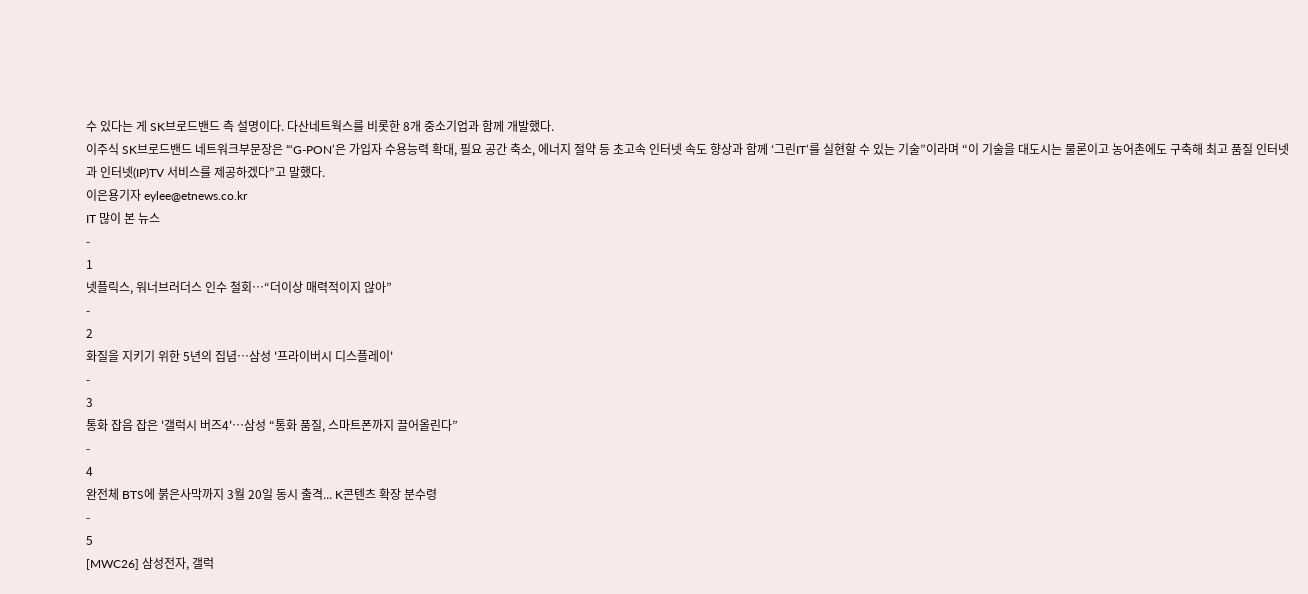수 있다는 게 SK브로드밴드 측 설명이다. 다산네트웍스를 비롯한 8개 중소기업과 함께 개발했다.
이주식 SK브로드밴드 네트워크부문장은 “‘G-PON’은 가입자 수용능력 확대, 필요 공간 축소, 에너지 절약 등 초고속 인터넷 속도 향상과 함께 ‘그린IT’를 실현할 수 있는 기술”이라며 “이 기술을 대도시는 물론이고 농어촌에도 구축해 최고 품질 인터넷과 인터넷(IP)TV 서비스를 제공하겠다”고 말했다.
이은용기자 eylee@etnews.co.kr
IT 많이 본 뉴스
-
1
넷플릭스, 워너브러더스 인수 철회…“더이상 매력적이지 않아”
-
2
화질을 지키기 위한 5년의 집념…삼성 '프라이버시 디스플레이'
-
3
통화 잡음 잡은 '갤럭시 버즈4'…삼성 “통화 품질, 스마트폰까지 끌어올린다”
-
4
완전체 BTS에 붉은사막까지 3월 20일 동시 출격... K콘텐츠 확장 분수령
-
5
[MWC26] 삼성전자, 갤럭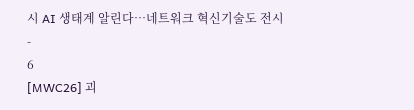시 AI 생태계 알린다…네트워크 혁신기술도 전시
-
6
[MWC26] 괴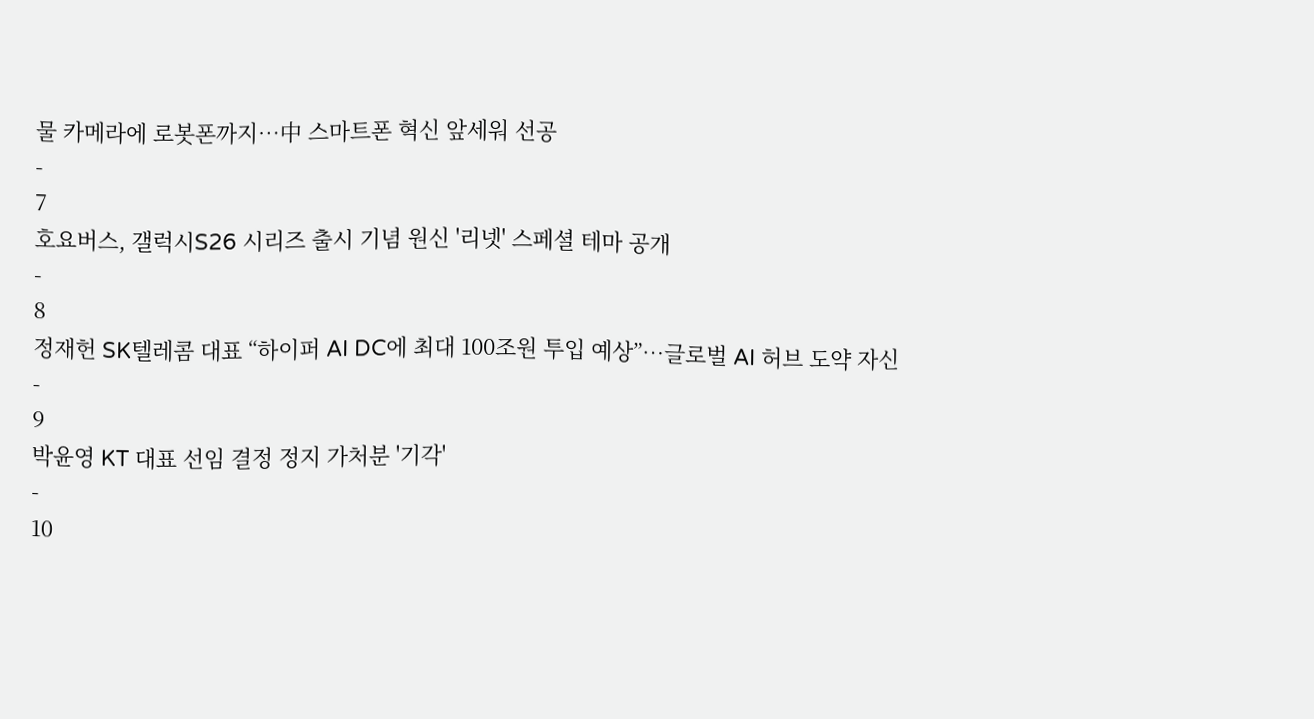물 카메라에 로봇폰까지…中 스마트폰 혁신 앞세워 선공
-
7
호요버스, 갤럭시S26 시리즈 출시 기념 원신 '리넷' 스페셜 테마 공개
-
8
정재헌 SK텔레콤 대표 “하이퍼 AI DC에 최대 100조원 투입 예상”…글로벌 AI 허브 도약 자신
-
9
박윤영 KT 대표 선임 결정 정지 가처분 '기각'
-
10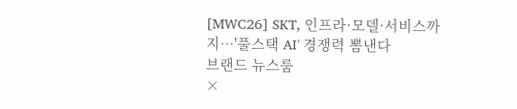[MWC26] SKT, 인프라·모델·서비스까지…'풀스택 AI' 경쟁력 뽐낸다
브랜드 뉴스룸
×